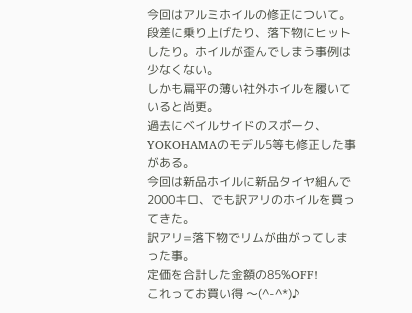今回はアルミホイルの修正について。
段差に乗り上げたり、落下物にヒットしたり。ホイルが歪んでしまう事例は少なくない。
しかも扁平の薄い社外ホイルを履いていると尚更。
過去にベイルサイドのスポーク、YOKOHAMAのモデル5等も修正した事がある。
今回は新品ホイルに新品タイヤ組んで2000キロ、でも訳アリのホイルを買ってきた。
訳アリ=落下物でリムが曲がってしまった事。
定価を合計した金額の85%OFF!
これってお買い得 〜(^-^*)♪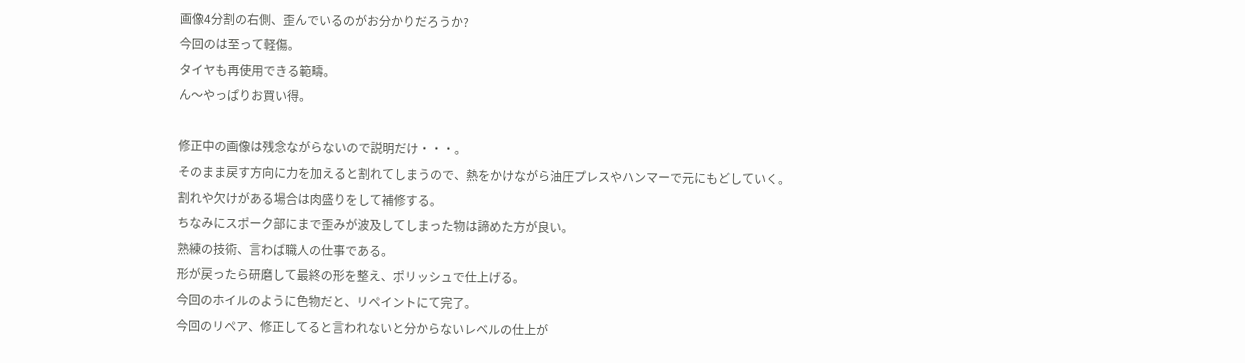画像4分割の右側、歪んでいるのがお分かりだろうか?
今回のは至って軽傷。
タイヤも再使用できる範疇。
ん〜やっぱりお買い得。

修正中の画像は残念ながらないので説明だけ・・・。
そのまま戻す方向に力を加えると割れてしまうので、熱をかけながら油圧プレスやハンマーで元にもどしていく。
割れや欠けがある場合は肉盛りをして補修する。
ちなみにスポーク部にまで歪みが波及してしまった物は諦めた方が良い。
熟練の技術、言わば職人の仕事である。
形が戻ったら研磨して最終の形を整え、ポリッシュで仕上げる。
今回のホイルのように色物だと、リペイントにて完了。
今回のリペア、修正してると言われないと分からないレベルの仕上が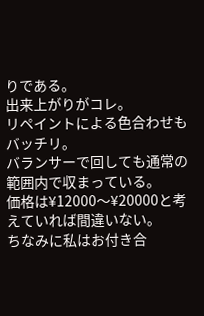りである。
出来上がりがコレ。
リペイントによる色合わせもバッチリ。
バランサーで回しても通常の範囲内で収まっている。
価格は¥12000〜¥20000と考えていれば間違いない。
ちなみに私はお付き合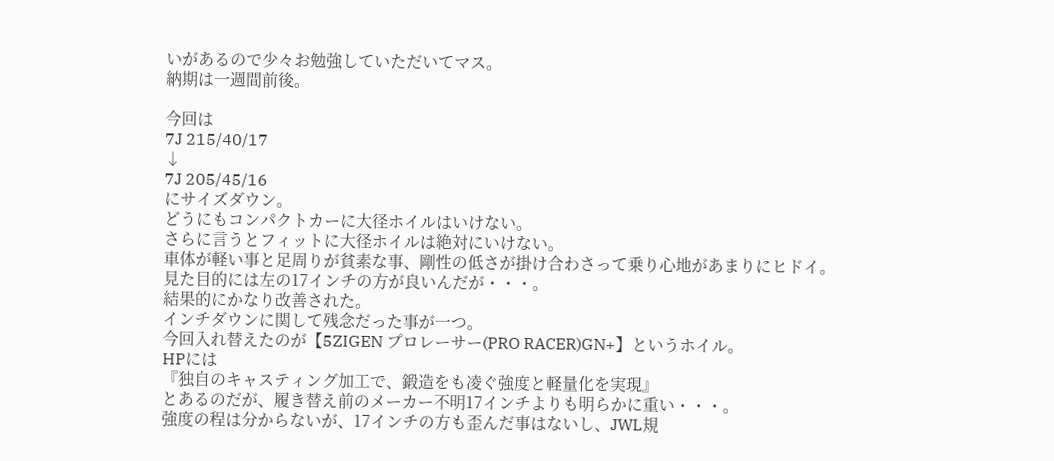いがあるので少々お勉強していただいてマス。
納期は一週間前後。

今回は
7J 215/40/17
↓
7J 205/45/16
にサイズダウン。
どうにもコンパクトカーに大径ホイルはいけない。
さらに言うとフィットに大径ホイルは絶対にいけない。
車体が軽い事と足周りが貧素な事、剛性の低さが掛け合わさって乗り心地があまりにヒドイ。
見た目的には左の17インチの方が良いんだが・・・。
結果的にかなり改善された。
インチダウンに関して残念だった事が一つ。
今回入れ替えたのが【5ZIGEN プロレーサー(PRO RACER)GN+】というホイル。
HPには
『独自のキャスティング加工で、鍛造をも凌ぐ強度と軽量化を実現』
とあるのだが、履き替え前のメーカー不明17インチよりも明らかに重い・・・。
強度の程は分からないが、17インチの方も歪んだ事はないし、JWL規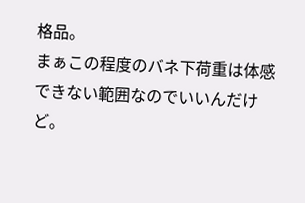格品。
まぁこの程度のバネ下荷重は体感できない範囲なのでいいんだけど。